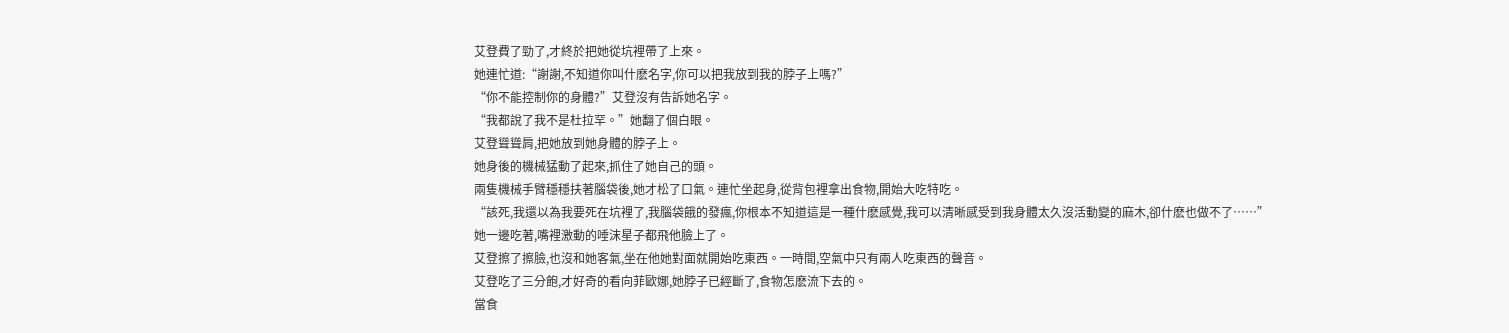艾登費了勁了,才終於把她從坑裡帶了上來。
她連忙道:“謝謝,不知道你叫什麽名字,你可以把我放到我的脖子上嗎?”
“你不能控制你的身體?”艾登沒有告訴她名字。
“我都說了我不是杜拉罕。”她翻了個白眼。
艾登聳聳肩,把她放到她身體的脖子上。
她身後的機械猛動了起來,抓住了她自己的頭。
兩隻機械手臂穩穩扶著腦袋後,她才松了口氣。連忙坐起身,從背包裡拿出食物,開始大吃特吃。
“該死,我還以為我要死在坑裡了,我腦袋餓的發瘋,你根本不知道這是一種什麽感覺,我可以清晰感受到我身體太久沒活動變的麻木,卻什麽也做不了……”
她一邊吃著,嘴裡激動的唾沫星子都飛他臉上了。
艾登擦了擦臉,也沒和她客氣,坐在他她對面就開始吃東西。一時間,空氣中只有兩人吃東西的聲音。
艾登吃了三分飽,才好奇的看向菲歐娜,她脖子已經斷了,食物怎麽流下去的。
當食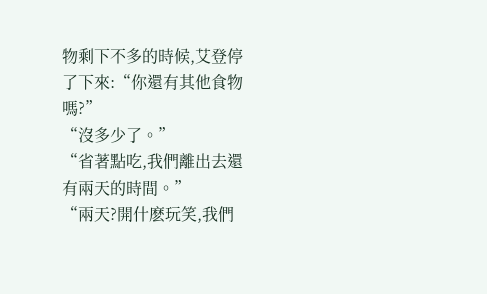物剩下不多的時候,艾登停了下來:“你還有其他食物嗎?”
“沒多少了。”
“省著點吃,我們離出去還有兩天的時間。”
“兩天?開什麽玩笑,我們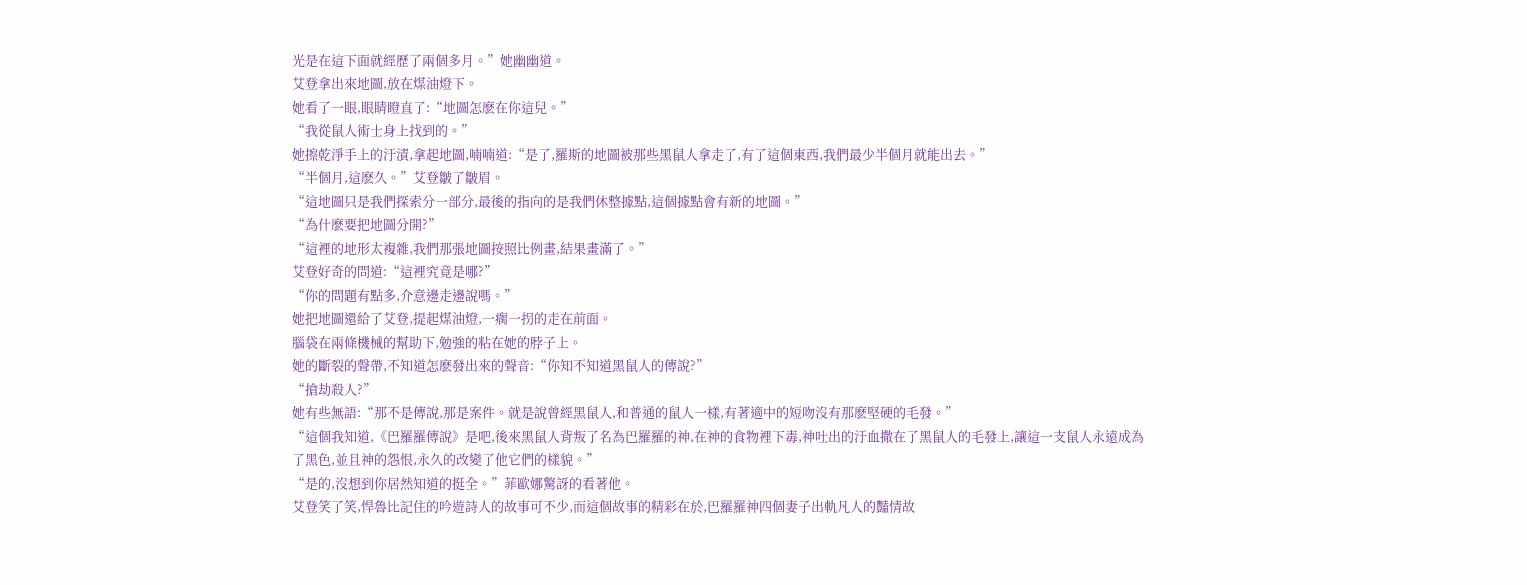光是在這下面就經歷了兩個多月。”她幽幽道。
艾登拿出來地圖,放在煤油燈下。
她看了一眼,眼睛瞪直了:“地圖怎麽在你這兒。”
“我從鼠人術士身上找到的。”
她擦乾淨手上的汙漬,拿起地圖,喃喃道:“是了,羅斯的地圖被那些黑鼠人拿走了,有了這個東西,我們最少半個月就能出去。”
“半個月,這麽久。”艾登皺了皺眉。
“這地圖只是我們探索分一部分,最後的指向的是我們休整據點,這個據點會有新的地圖。”
“為什麽要把地圖分開?”
“這裡的地形太複雜,我們那張地圖按照比例畫,結果畫滿了。”
艾登好奇的問道:“這裡究竟是哪?”
“你的問題有點多,介意邊走邊說嗎。”
她把地圖還給了艾登,提起煤油燈,一瘸一拐的走在前面。
腦袋在兩條機械的幫助下,勉強的粘在她的脖子上。
她的斷裂的聲帶,不知道怎麽發出來的聲音:“你知不知道黑鼠人的傳說?”
“搶劫殺人?”
她有些無語:“那不是傳說,那是案件。就是說曾經黑鼠人,和普通的鼠人一樣,有著適中的短吻沒有那麽堅硬的毛發。”
“這個我知道,《巴羅羅傳說》是吧,後來黑鼠人背叛了名為巴羅羅的神,在神的食物裡下毒,神吐出的汙血撒在了黑鼠人的毛發上,讓這一支鼠人永遠成為了黑色,並且神的怨恨,永久的改變了他它們的樣貌。”
“是的,沒想到你居然知道的挺全。”菲歐娜驚訝的看著他。
艾登笑了笑,悍魯比記住的吟遊詩人的故事可不少,而這個故事的精彩在於,巴羅羅神四個妻子出軌凡人的豔情故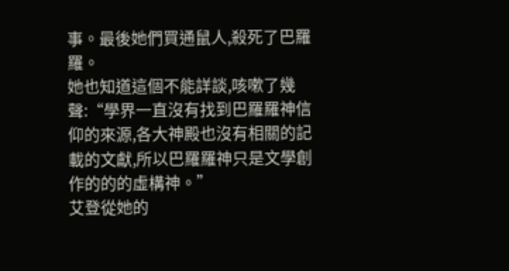事。最後她們買通鼠人,殺死了巴羅羅。
她也知道這個不能詳談,咳嗽了幾聲:“學界一直沒有找到巴羅羅神信仰的來源,各大神殿也沒有相關的記載的文獻,所以巴羅羅神只是文學創作的的的虛構神。”
艾登從她的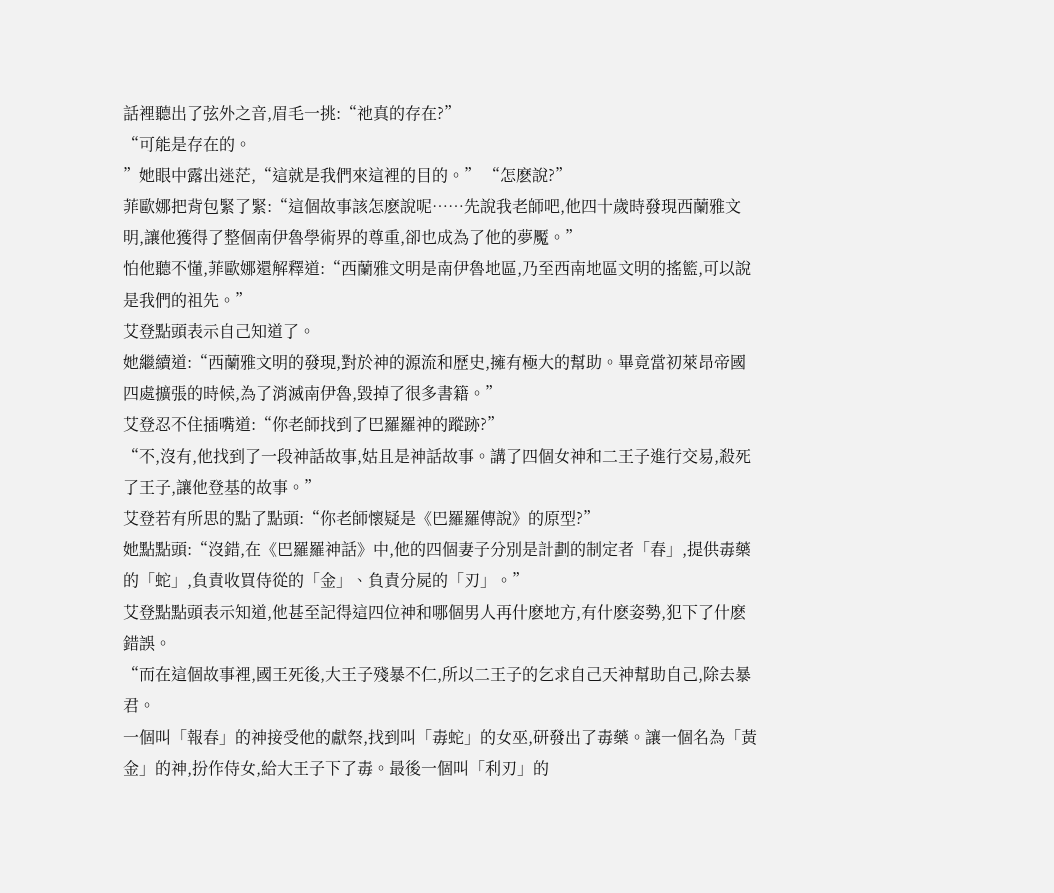話裡聽出了弦外之音,眉毛一挑:“祂真的存在?”
“可能是存在的。
”她眼中露出迷茫,“這就是我們來這裡的目的。” “怎麽說?”
菲歐娜把背包緊了緊:“這個故事該怎麽說呢……先說我老師吧,他四十歲時發現西蘭雅文明,讓他獲得了整個南伊魯學術界的尊重,卻也成為了他的夢魘。”
怕他聽不懂,菲歐娜還解釋道:“西蘭雅文明是南伊魯地區,乃至西南地區文明的搖籃,可以說是我們的祖先。”
艾登點頭表示自己知道了。
她繼續道:“西蘭雅文明的發現,對於神的源流和歷史,擁有極大的幫助。畢竟當初萊昂帝國四處擴張的時候,為了消滅南伊魯,毀掉了很多書籍。”
艾登忍不住插嘴道:“你老師找到了巴羅羅神的蹤跡?”
“不,沒有,他找到了一段神話故事,姑且是神話故事。講了四個女神和二王子進行交易,殺死了王子,讓他登基的故事。”
艾登若有所思的點了點頭:“你老師懷疑是《巴羅羅傳說》的原型?”
她點點頭:“沒錯,在《巴羅羅神話》中,他的四個妻子分別是計劃的制定者「春」,提供毒藥的「蛇」,負責收買侍從的「金」、負責分屍的「刃」。”
艾登點點頭表示知道,他甚至記得這四位神和哪個男人再什麽地方,有什麽姿勢,犯下了什麽錯誤。
“而在這個故事裡,國王死後,大王子殘暴不仁,所以二王子的乞求自己天神幫助自己,除去暴君。
一個叫「報春」的神接受他的獻祭,找到叫「毒蛇」的女巫,研發出了毒藥。讓一個名為「黃金」的神,扮作侍女,給大王子下了毒。最後一個叫「利刃」的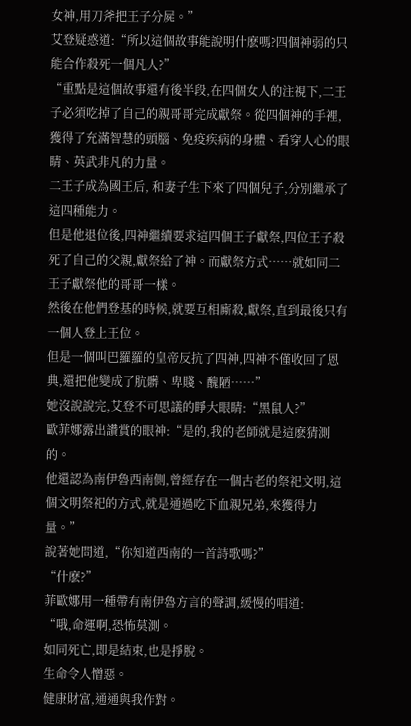女神,用刀斧把王子分屍。”
艾登疑惑道:“所以這個故事能說明什麽嗎?四個神弱的只能合作殺死一個凡人?”
“重點是這個故事還有後半段,在四個女人的注視下,二王子必須吃掉了自己的親哥哥完成獻祭。從四個神的手裡,獲得了充滿智慧的頭腦、免疫疾病的身體、看穿人心的眼睛、英武非凡的力量。
二王子成為國王后, 和妻子生下來了四個兒子,分別繼承了這四種能力。
但是他退位後,四神繼續要求這四個王子獻祭,四位王子殺死了自己的父親,獻祭給了神。而獻祭方式……就如同二王子獻祭他的哥哥一樣。
然後在他們登基的時候,就要互相廝殺,獻祭,直到最後只有一個人登上王位。
但是一個叫巴羅羅的皇帝反抗了四神,四神不僅收回了恩典,還把他變成了肮髒、卑賤、醜陋……”
她沒說說完,艾登不可思議的睜大眼睛:“黑鼠人?”
歐菲娜露出讚賞的眼神:“是的,我的老師就是這麽猜測的。
他還認為南伊魯西南側,曾經存在一個古老的祭祀文明,這個文明祭祀的方式,就是通過吃下血親兄弟,來獲得力量。”
說著她問道,“你知道西南的一首詩歌嗎?”
“什麽?”
菲歐娜用一種帶有南伊魯方言的聲調,緩慢的唱道:
“哦,命運啊,恐怖莫測。
如同死亡,即是結束,也是掙脫。
生命令人憎惡。
健康財富,通通與我作對。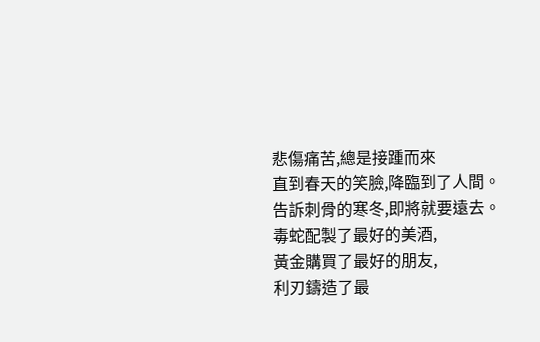悲傷痛苦,總是接踵而來
直到春天的笑臉,降臨到了人間。
告訴刺骨的寒冬,即將就要遠去。
毒蛇配製了最好的美酒,
黃金購買了最好的朋友,
利刃鑄造了最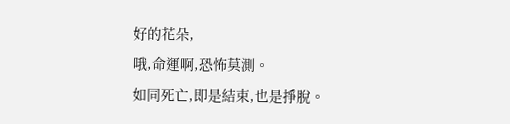好的花朵,
哦,命運啊,恐怖莫測。
如同死亡,即是結束,也是掙脫。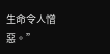生命令人憎惡。”